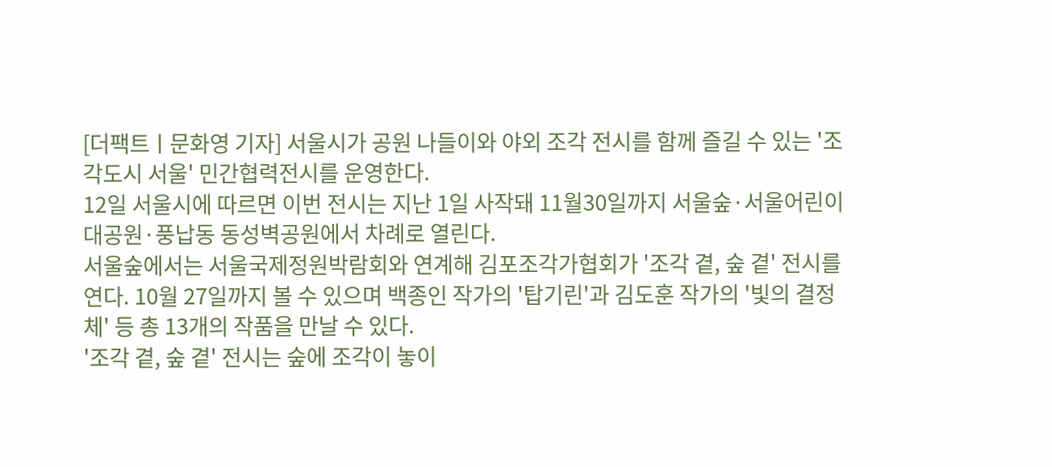[더팩트ㅣ문화영 기자] 서울시가 공원 나들이와 야외 조각 전시를 함께 즐길 수 있는 '조각도시 서울' 민간협력전시를 운영한다.
12일 서울시에 따르면 이번 전시는 지난 1일 사작돼 11월30일까지 서울숲·서울어린이대공원·풍납동 동성벽공원에서 차례로 열린다.
서울숲에서는 서울국제정원박람회와 연계해 김포조각가협회가 '조각 곁, 숲 곁' 전시를 연다. 10월 27일까지 볼 수 있으며 백종인 작가의 '탑기린'과 김도훈 작가의 '빛의 결정체' 등 총 13개의 작품을 만날 수 있다.
'조각 곁, 숲 곁' 전시는 숲에 조각이 놓이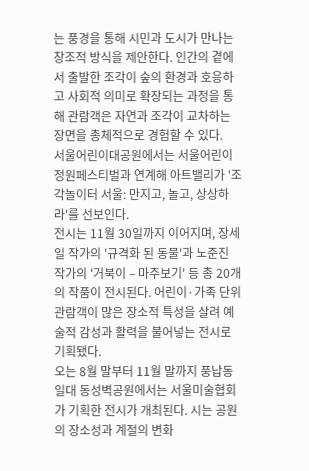는 풍경을 통해 시민과 도시가 만나는 창조적 방식을 제안한다. 인간의 곁에서 출발한 조각이 숲의 환경과 호응하고 사회적 의미로 확장되는 과정을 통해 관람객은 자연과 조각이 교차하는 장면을 총체적으로 경험할 수 있다.
서울어린이대공원에서는 서울어린이정원페스티벌과 연계해 아트밸리가 '조각놀이터 서울: 만지고, 놀고, 상상하라'를 선보인다.
전시는 11월 30일까지 이어지며, 장세일 작가의 '규격화 된 동물'과 노준진 작가의 '거북이 – 마주보기' 등 총 20개의 작품이 전시된다. 어린이·가족 단위 관람객이 많은 장소적 특성을 살려 예술적 감성과 활력을 불어넣는 전시로 기획됐다.
오는 8월 말부터 11월 말까지 풍납동 일대 동성벽공원에서는 서울미술협회가 기획한 전시가 개최된다. 시는 공원의 장소성과 계절의 변화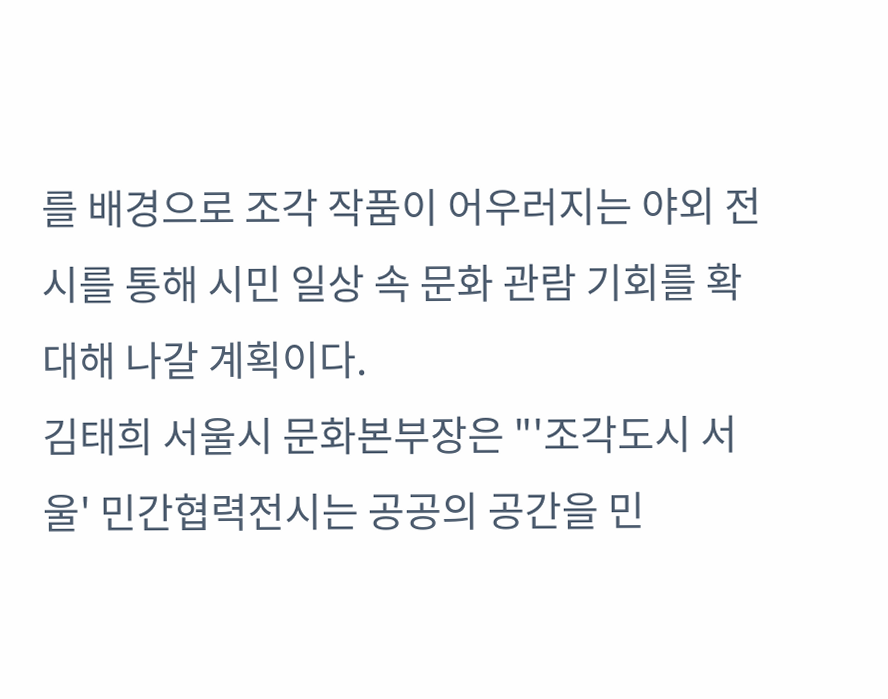를 배경으로 조각 작품이 어우러지는 야외 전시를 통해 시민 일상 속 문화 관람 기회를 확대해 나갈 계획이다.
김태희 서울시 문화본부장은 "'조각도시 서울' 민간협력전시는 공공의 공간을 민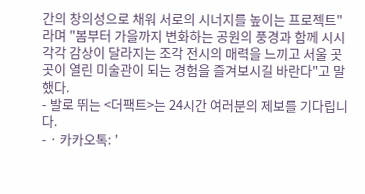간의 창의성으로 채워 서로의 시너지를 높이는 프로젝트"라며 "봄부터 가을까지 변화하는 공원의 풍경과 함께 시시각각 감상이 달라지는 조각 전시의 매력을 느끼고 서울 곳곳이 열린 미술관이 되는 경험을 즐겨보시길 바란다"고 말했다.
- 발로 뛰는 <더팩트>는 24시간 여러분의 제보를 기다립니다.
- · 카카오톡: '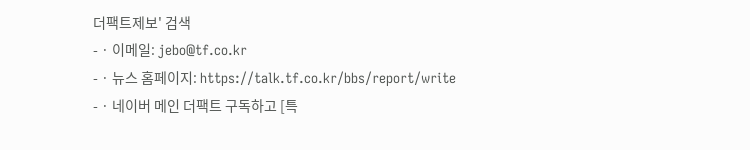더팩트제보' 검색
- · 이메일: jebo@tf.co.kr
- · 뉴스 홈페이지: https://talk.tf.co.kr/bbs/report/write
- · 네이버 메인 더팩트 구독하고 [특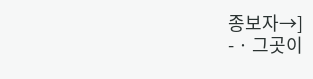종보자→]
- · 그곳이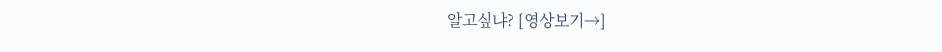알고싶냐? [영상보기→]